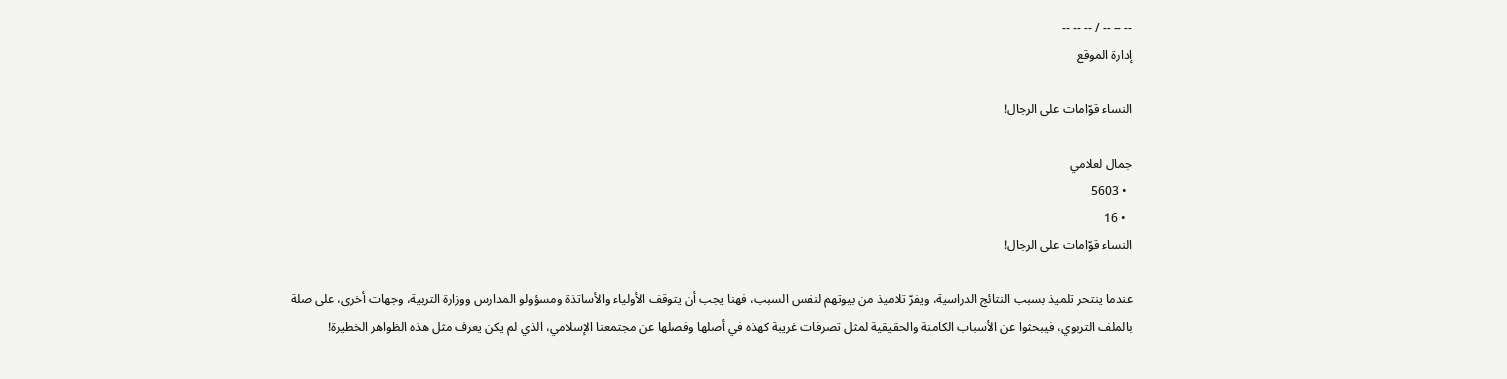-- -- -- / -- -- --
إدارة الموقع

النساء قوّامات على الرجال!

جمال لعلامي
  • 5603
  • 16
النساء قوّامات على الرجال!

عندما ينتحر تلميذ بسبب النتائج الدراسية، ويفرّ تلاميذ من بيوتهم لنفس السبب، فهنا يجب أن يتوقف الأولياء والأساتذة ومسؤولو المدارس ووزارة التربية، وجهات أخرى، على صلة بالملف التربوي، فيبحثوا عن الأسباب الكامنة والحقيقية لمثل تصرفات غريبة كهذه في أصلها وفصلها عن مجتمعنا الإسلامي، الذي لم يكن يعرف مثل هذه الظواهر الخطيرة!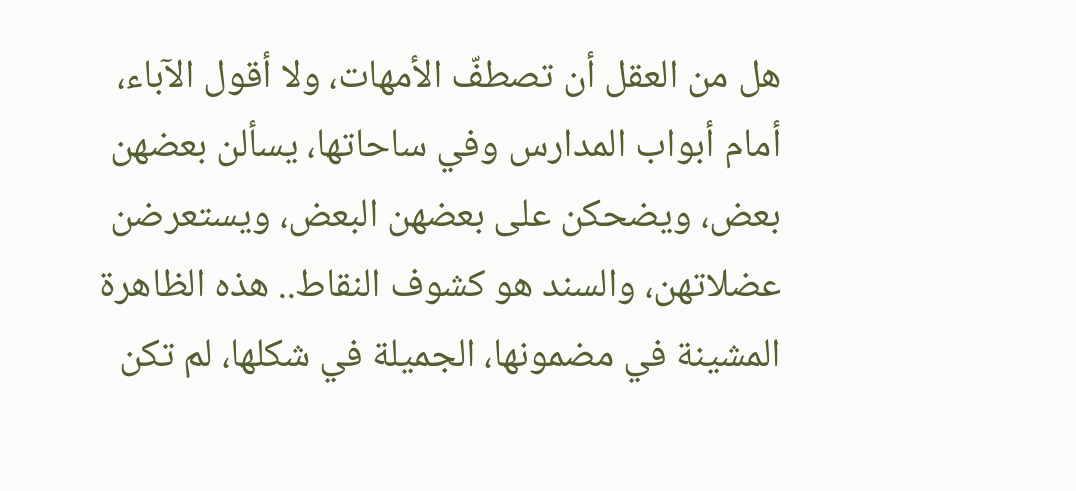هل من العقل أن تصطفّ الأمهات، ولا أقول الآباء، أمام أبواب المدارس وفي ساحاتها، يسألن بعضهن بعض، ويضحكن على بعضهن البعض، ويستعرضن عضلاتهن، والسند هو كشوف النقاط.. هذه الظاهرة المشينة في مضمونها، الجميلة في شكلها، لم تكن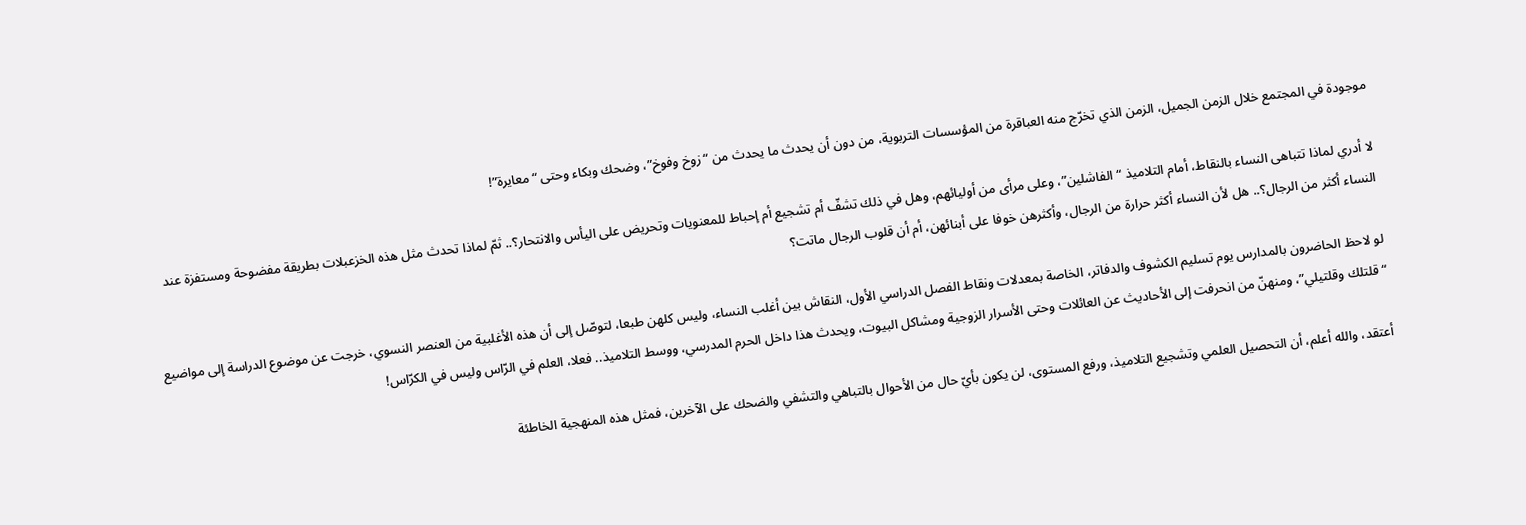موجودة في المجتمع خلال الزمن الجميل، الزمن الذي تخرّج منه العباقرة من المؤسسات التربوية، من دون أن يحدث ما يحدث من “زوخ وفوخ”، وضحك وبكاء وحتى “معايرة”!

لا أدري لماذا تتباهى النساء بالنقاط، أمام التلاميذ “الفاشلين”، وعلى مرأى من أوليائهم، وهل في ذلك تشفّ أم تشجيع أم إحباط للمعنويات وتحريض على اليأس والانتحار؟.. ثمّ لماذا تحدث مثل هذه الخزعبلات بطريقة مفضوحة ومستفزة عند النساء أكثر من الرجال؟.. هل لأن النساء أكثر حرارة من الرجال، وأكثرهن خوفا على أبنائهن، أم أن قلوب الرجال ماتت؟

لو لاحظ الحاضرون بالمدارس يوم تسليم الكشوف والدفاتر، الخاصة بمعدلات ونقاط الفصل الدراسي الأول، النقاش بين أغلب النساء، وليس كلهن طبعا، لتوصّل إلى أن هذه الأغلبية من العنصر النسوي، خرجت عن موضوع الدراسة إلى مواضيع “قلتلك وقلتيلي”، ومنهنّ من انحرفت إلى الأحاديث عن العائلات وحتى الأسرار الزوجية ومشاكل البيوت، ويحدث هذا داخل الحرم المدرسي، ووسط التلاميذ.. فعلا، العلم في الرّاس وليس في الكرّاس!

أعتقد، والله أعلم، أن التحصيل العلمي وتشجيع التلاميذ، ورفع المستوى، لن يكون بأيّ حال من الأحوال بالتباهي والتشفي والضحك على الآخرين، فمثل هذه المنهجية الخاطئة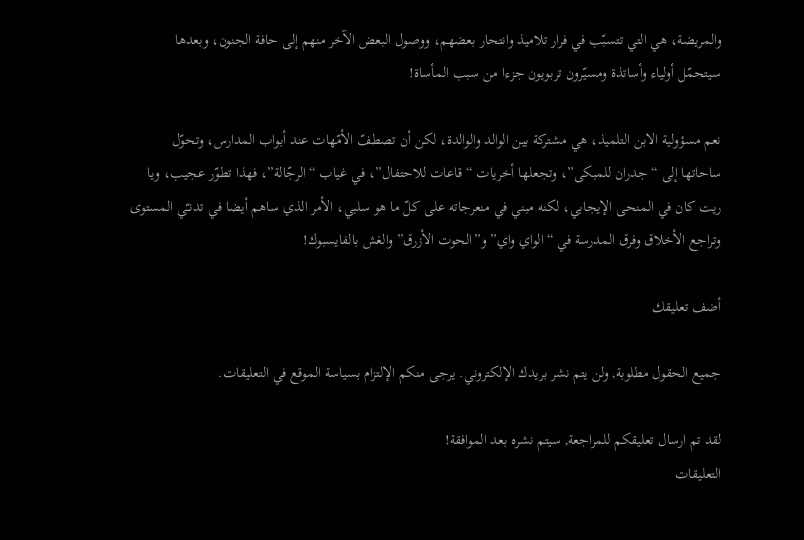والمريضة، هي التي تتسبّب في فرار تلاميذ وانتحار بعضهم، ووصول البعض الآخر منهم إلى حافة الجنون، وبعدها سيتحمّل أولياء وأساتذة ومسيّرون تربويون جزءا من سبب المأساة!

نعم مسؤولية الابن التلميذ، هي مشتركة بين الوالد والوالدة، لكن أن تصطفّ الأمّهات عند أبواب المدارس، وتحوّل ساحاتها إلى “جدران للمبكى”، وتجعلها أخريات “قاعات للاحتفال”، في غياب “الرجّالة”، فهذا تطوّر عجيب، ويا ريت كان في المنحى الإيجابي، لكنه مبني في منعرجاته على كلّ ما هو سلبي، الأمر الذي ساهم أيضا في تدنـّي المستوى وتراجع الأخلاق وفرق المدرسة في “الواي واي” و”الحوت الأزرق” والغش بالفايسبوك!

أضف تعليقك

جميع الحقول مطلوبة, ولن يتم نشر بريدك الإلكتروني. يرجى منكم الإلتزام بسياسة الموقع في التعليقات.

لقد تم ارسال تعليقكم للمراجعة, سيتم نشره بعد الموافقة!
التعليقات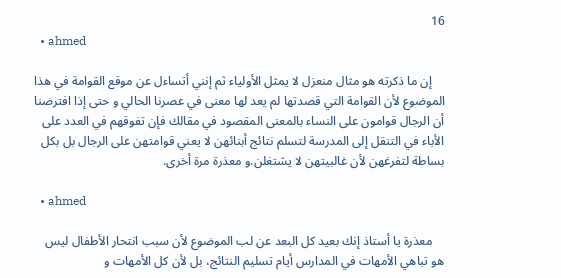16
  • ahmed

    إن ما ذكرته هو مثال منعزل لا يمثل الأولياء ثم إنني أتساءل عن موقع القوامة في هذا الموضوع لأن القوامة التي قصدتها لم يعد لها معنى في عصرنا الحالي و حتى إذا افترضنا أن الرجال قوامون على النساء بالمعنى المقصود في مقالك فإن تفوقهم في العدد على الأباء في التنقل إلى المدرسة لتسلم نتائج أبنائهن لا يعني قوامتهن على الرجال بل بكل بساطة لتفرغهن لأن غالبيتهن لا يشتغلن.و معذرة مرة أخرى.

  • ahmed

    معذرة يا أستاذ إنك بعيد كل البعد عن لب الموضوع لأن سبب انتحار الأطفال ليس هو تباهي الأمهات في المدارس أيام تسليم النتائج، بل لأن كل الأمهات و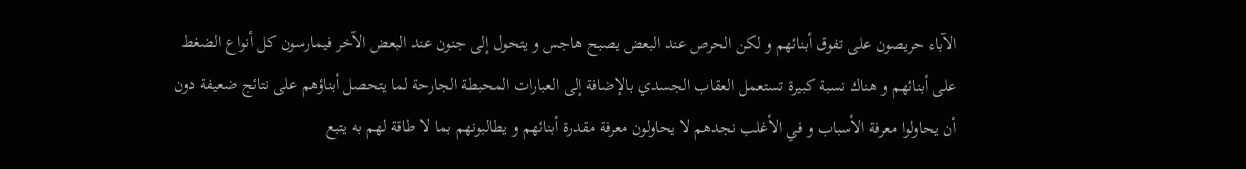الآباء حريصون على تفوق أبنائهم و لكن الحرص عند البعض يصبح هاجس و يتحول إلى جنون عند البعض الآخر فيمارسون كل أنواع الضغط على أبنائهم و هناك نسبة كبيرة تستعمل العقاب الجسدي بالإضافة إلى العبارات المحبطة الجارحة لما يتحصل أبناؤهم على نتائج ضعيفة دون أن يحاولوا معرفة الأسباب و في الأغلب نجدهم لا يحاولون معرفة مقدرة أبنائهم و يطالبونهم بما لا طاقة لهم به يتبع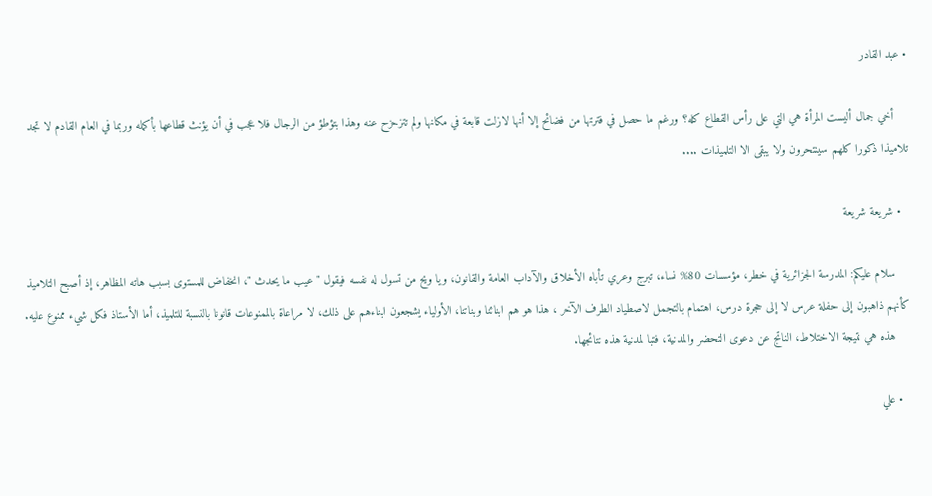• عبد القادر

    أخي جمال أليست المرأة هي التي على رأس القطاع كله؟ ورغم ما حصل في فترتها من فضائح إلا أنها لازلت قابعة في مكانها ولم تتزحزح عنه وهذا بتؤطؤ من الرجال فلا عجب في أن يؤنث قطاعها بأكمله وربما في العام القادم لا تجد تلاميذا ذكورا كلهم سينتحرون ولا يبقى الا التلميذات ....

  • شريعة شريعة

    سلام عليكم: المدرسة الجزائرية في خطر، مؤسسات 80% نساء، تبرج وعري تأباه الأخلاق والآداب العامة والقانون، ويا ويح من تسول له نفسه فيقول " عيب ما يحدث "، انخفاض للمستوى بسبب هاته المظاهر، إذ أصبح التلاميذ كأنهم ذاهبون إلى حفلة عرس لا إلى حجرة درس، اهتمام بالتجمل لاصطياد الطرف الآخر ، هذا هو هم ابنائنا وبناتنا، الأولياء يشجعون ابناءهم على ذلك، لا مراعاة بالممنوعات قانونا بالنسبة للتلميذ، أما الأستاذ فكل شيء ممنوع عليه.
    هذه هي نتيجة الاختلاط، الناتج عن دعوى التحضر والمدنية، فتبا لمدنية هذه نتائجها.

  • علي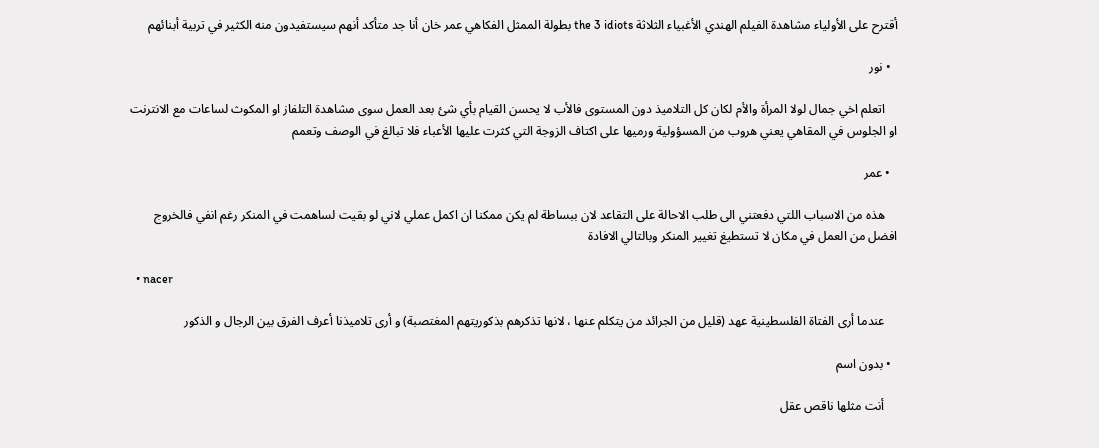أقترح على الأولياء مشاهدة الفيلم الهندي الأغبياء الثلاثة the 3 idiots بطولة الممثل الفكاهي عمر خان أنا جد متأكد أنهم سيستفيدون منه الكثير في تربية أبنائهم

  • نور

    اتعلم اخي جمال لولا المرأة والأم لكان كل التلاميذ دون المستوى فالأب لا يحسن القيام بأي شئ بعد العمل سوى مشاهدة التلفاز او المكوث لساعات مع الانترنت او الجلوس في المقاهي يعني هروب من المسؤولية ورميها على اكتاف الزوجة التي كثرت عليها الأعباء فلا تبالغ في الوصف وتعمم

  • عمر

    هذه من الاسباب اللتي دفعتني الى طلب الاحالة على التقاعد لان ببساطة لم يكن ممكنا ان اكمل عملي لاني لو بقيت لساهمت في المنكر رغم انفي فالخروج افضل من العمل في مكان لا تستطيغ تغيير المنكر وبالتالي الافادة

  • nacer

    عندما أرى الفتاة الفلسطينية عهد (قليل من الجرائد من يتكلم عنها ، لانها تذكرهم بذكوريتهم المغتصبة) و أرى تلاميذنا أعرف الفرق بين الرجال و الذكور

  • بدون اسم

    أنت مثلها ناقص عقل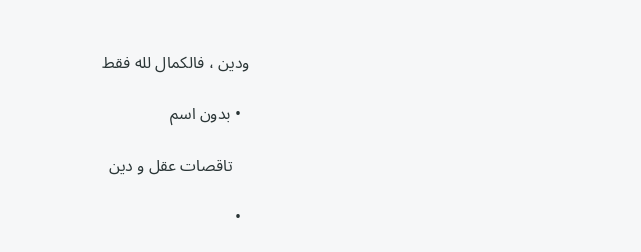ودين ، فالكمال لله فقط

  • بدون اسم

    تاقصات عقل و دين

  •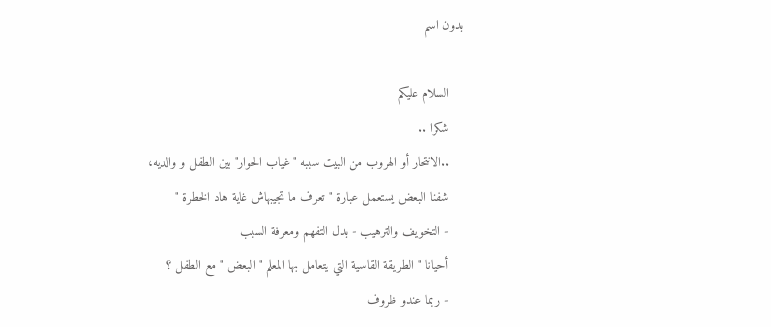بدون اسم

    السلام عليكم
    شكرا ..
    ..الانتحار أو الهروب من البيت سببه "غياب الحوار" بين الطفل و والديه،
    شفنا البعض يستعمل عبارة "تعرف ما تجيبهاش غاية هاد الخطرة "
    - التخويف والترهيب - بدل التفهم ومعرفة السبب
    أحيانا " الطريقة القاسية التي يتعامل بها المعلم "البعض " مع الطفل ؟
    - ربما عندو ظروف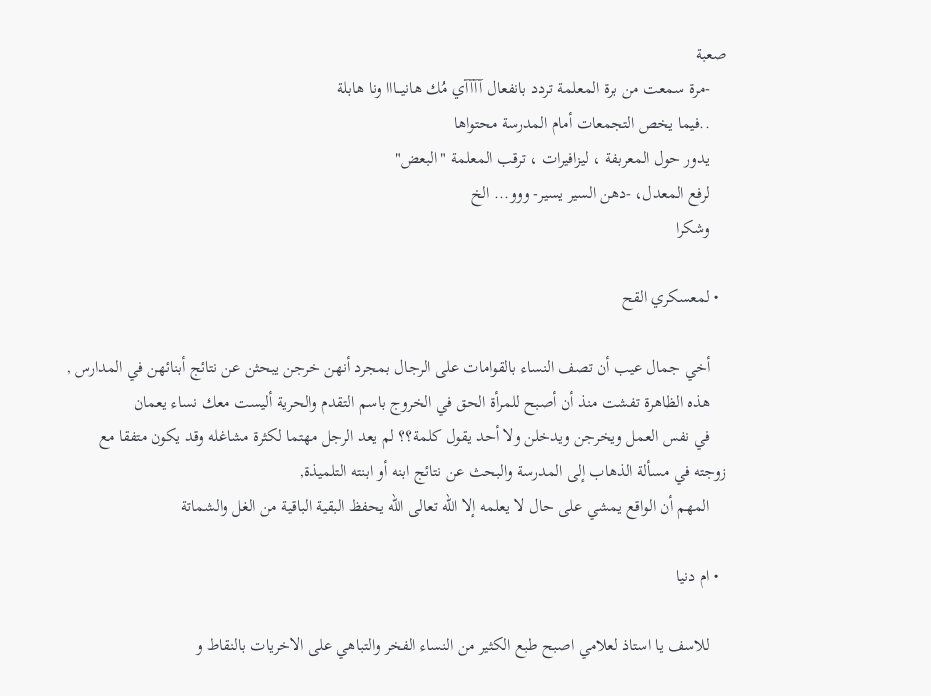صعبة
    -مرة سمعت من برة المعلمة تردد بانفعال آآآآي مُك هانيـــااا ونا هابلة
    ..فيما يخص التجمعات أمام المدرسة محتواها
    يدور حول المعربفة ، ليزافيرات ، ترقب المعلمة "البعض"
    لرفع المعدل، -دهن السير يسير- ووو... الخ
    وشكرا

  • لمعسكري القح

    أخي جمال عيب أن تصف النساء بالقوامات على الرجال بمجرد أنهن خرجن يبحثن عن نتائج أبنائهن في المدارس ,
    هذه الظاهرة تفشت منذ أن أصبح للمرأة الحق في الخروج باسم التقدم والحرية أليست معك نساء يعمان
    في نفس العمل ويخرجن ويدخلن ولا أحد يقول كلمة؟؟ لم يعد الرجل مهتما لكثرة مشاغله وقد يكون متفقا مع زوجته في مسألة الذهاب إلى المدرسة والبحث عن نتائج ابنه أو ابنته التلميذة,
    المهم أن الواقع يمشي على حال لا يعلمه إلا الله تعالى الله يحفظ البقية الباقية من الغل والشماتة

  • ام دنيا

    للاسف يا استاذ لعلامي اصبح طبع الكثير من النساء الفخر والتباهي على الاخريات بالنقاط و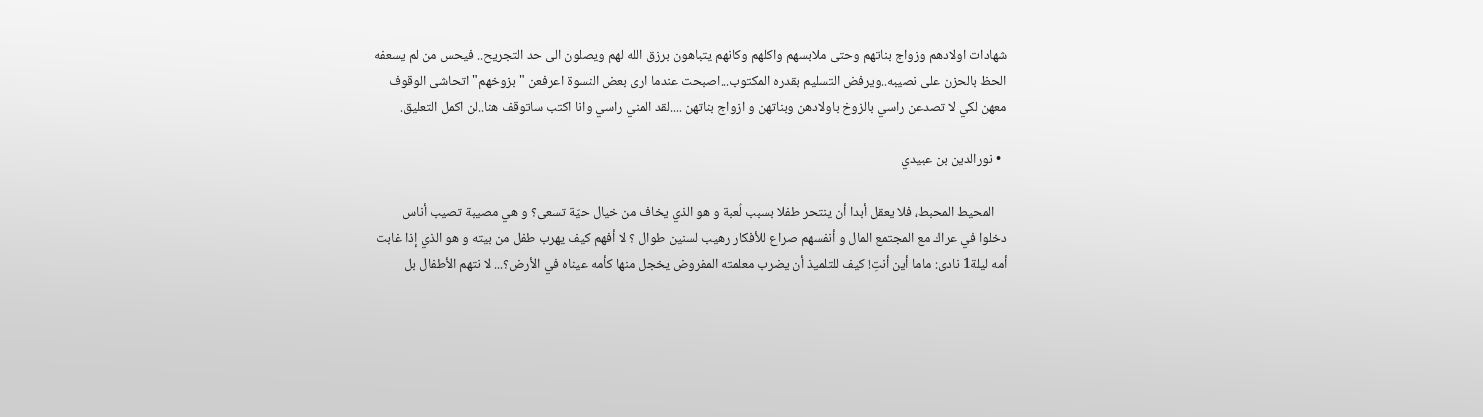شهادات اولادهم وزواج بناتهم وحتى ملابسهم واكلهم وكانهم يتباهون برزق الله لهم ويصلون الى حد التجريح.. فيحس من لم يسعفه الحظ بالحزن على نصيبه..ويرفض التسليم بقدره المكتوب...اصبحت عندما ارى بعض النسوة اعرفعن "بزوخهم" اتحاشى الوقوف معهن لكي لا تصدعن راسي بالزوخ باولادهن وبناتهن و ازواج بناتهن ....لقد المني راسي وانا اكتب ساتوقف هنا..لن اكمل التعليق.

  • نورالدين بن عبيدي

    المحيط المحبط، فلا يعقل أبدا أن ينتحر طفلا بسبب لُعبة و هو الذي يخاف من خيال حيّة تسعى؟ و هي مصيبة تصيب أناس دخلوا في عراك مع المجتمع المال و أنفسهم صراع للأفكار رهيب لسنين طوال ؟ لا أفهم كيف يهرب طفل من بيته و هو الذي إذا غابت أمه ليلة1 نادى: ماما أين أنتِ! كيف للتلميذ أن يضرب معلمته المفروض يخجل منها كأمه عيناه في الأرض؟... لا نتهم الأطفال بل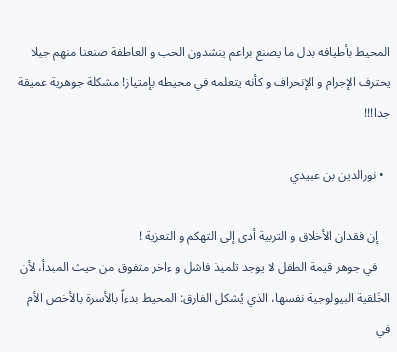المحيط بأطيافه بدل ما يصنع براعم ينشدون الحب و العاطفة صنعنا منهم جيلا يحترف الإجرام و الإنحراف و كأنه يتعلمه في محيطه بإمتياز! مشكلة جوهرية عميقة جدا!!!

  • نورالدين بن عبيدي

    إن فقدان الأخلاق و التربية أدى إلى التهكم و التعزية !
    في جوهر قيمة الطفل لا يوجد تلميذ فاشل و ءاخر متفوق من حيث المبدأ، لأن الخَلقية البيولوجية نفسها، الذي يُشكل الفارق: المحيط بدءاً بالأسرة بالأخص الأم في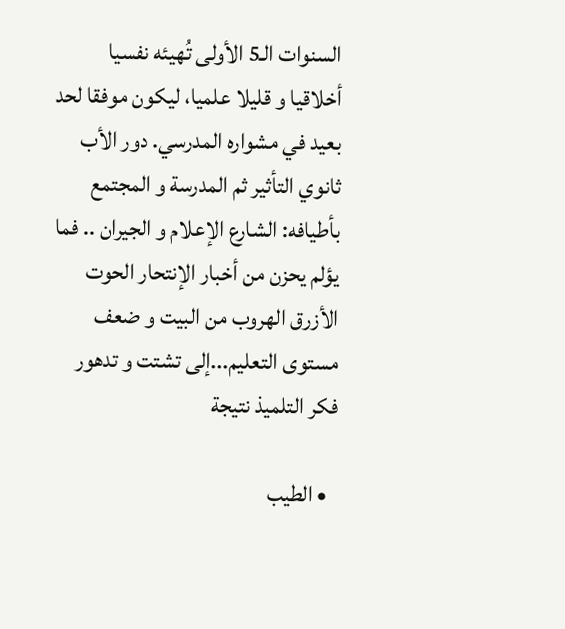السنوات الـ5 الأولى تُهيئه نفسيا أخلاقيا و قليلا علميا، ليكون موفقا لحد بعيد في مشواره المدرسي. دور الأب ثانوي التأثير ثم المدرسة و المجتمع بأطيافه: الشارع الإعلام و الجيران .. فما يؤلم يحزن من أخبار الإنتحار الحوت الأزرق الهروب من البيت و ضعف مستوى التعليم...إلى تشتت و تدهور فكر التلميذ نتيجة

  • الطيب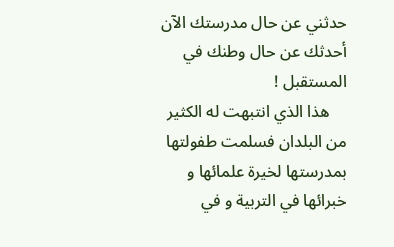حدثني عن حال مدرستك الآن أحدثك عن حال وطنك في المستقبل !
    هذا الذي انتبهت له الكثير من البلدان فسلمت طفولتها بمدرستها لخيرة علمائها و خبرائها في التربية و في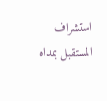استشراف المستقبل بمداه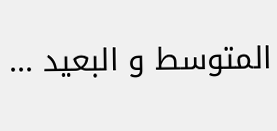المتوسط و البعيد ...